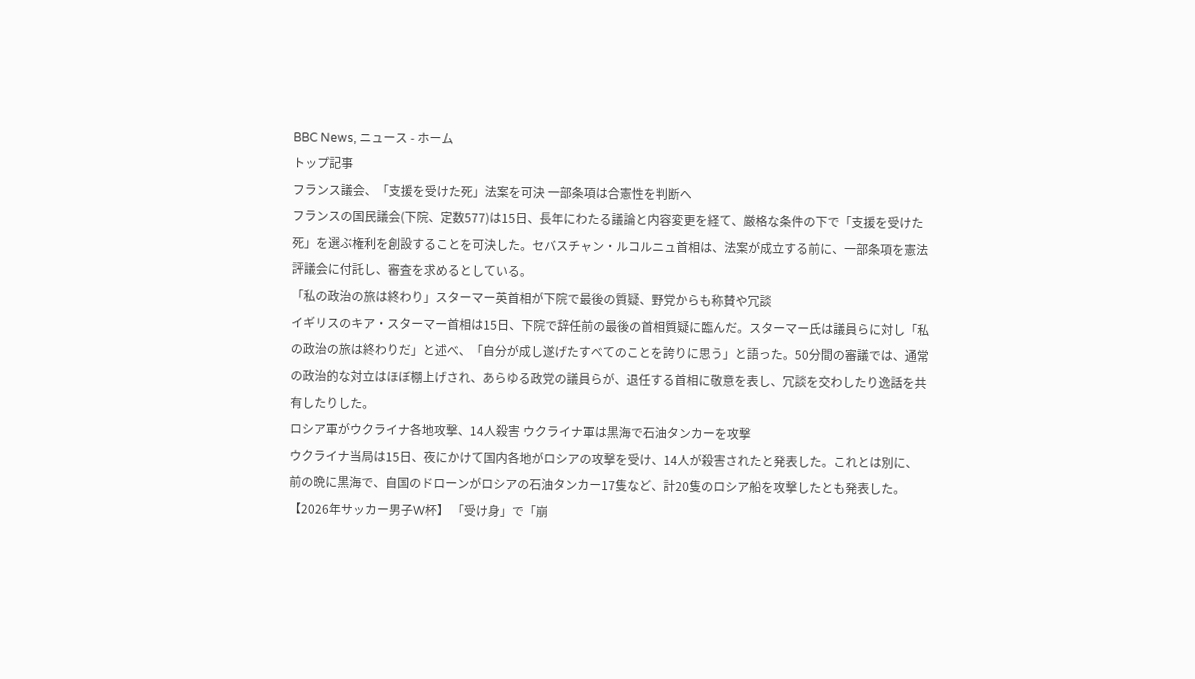BBC News, ニュース - ホーム
トップ記事
フランス議会、「支援を受けた死」法案を可決 一部条項は合憲性を判断へ
フランスの国民議会(下院、定数577)は15日、長年にわたる議論と内容変更を経て、厳格な条件の下で「支援を受けた死」を選ぶ権利を創設することを可決した。セバスチャン・ルコルニュ首相は、法案が成立する前に、一部条項を憲法評議会に付託し、審査を求めるとしている。
「私の政治の旅は終わり」スターマー英首相が下院で最後の質疑、野党からも称賛や冗談
イギリスのキア・スターマー首相は15日、下院で辞任前の最後の首相質疑に臨んだ。スターマー氏は議員らに対し「私の政治の旅は終わりだ」と述べ、「自分が成し遂げたすべてのことを誇りに思う」と語った。50分間の審議では、通常の政治的な対立はほぼ棚上げされ、あらゆる政党の議員らが、退任する首相に敬意を表し、冗談を交わしたり逸話を共有したりした。
ロシア軍がウクライナ各地攻撃、14人殺害 ウクライナ軍は黒海で石油タンカーを攻撃
ウクライナ当局は15日、夜にかけて国内各地がロシアの攻撃を受け、14人が殺害されたと発表した。これとは別に、前の晩に黒海で、自国のドローンがロシアの石油タンカー17隻など、計20隻のロシア船を攻撃したとも発表した。
【2026年サッカー男子W杯】 「受け身」で「崩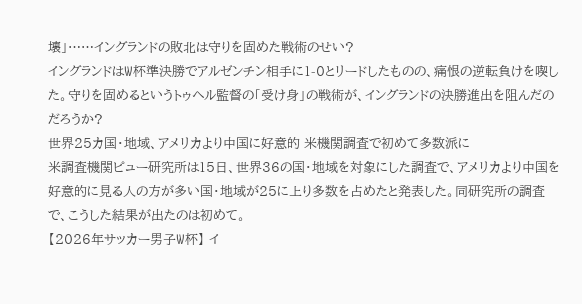壊」……イングランドの敗北は守りを固めた戦術のせい?
イングランドはW杯準決勝でアルゼンチン相手に1-0とリードしたものの、痛恨の逆転負けを喫した。守りを固めるというトゥヘル監督の「受け身」の戦術が、イングランドの決勝進出を阻んだのだろうか?
世界25カ国・地域、アメリカより中国に好意的 米機関調査で初めて多数派に
米調査機関ピュー研究所は15日、世界36の国・地域を対象にした調査で、アメリカより中国を好意的に見る人の方が多い国・地域が25に上り多数を占めたと発表した。同研究所の調査で、こうした結果が出たのは初めて。
【2026年サッカー男子W杯】 イ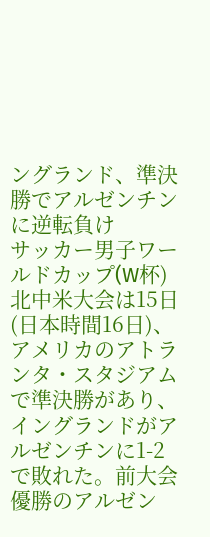ングランド、準決勝でアルゼンチンに逆転負け
サッカー男子ワールドカップ(W杯)北中米大会は15日(日本時間16日)、アメリカのアトランタ・スタジアムで準決勝があり、イングランドがアルゼンチンに1-2で敗れた。前大会優勝のアルゼン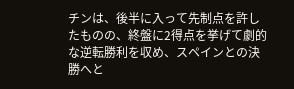チンは、後半に入って先制点を許したものの、終盤に2得点を挙げて劇的な逆転勝利を収め、スペインとの決勝へと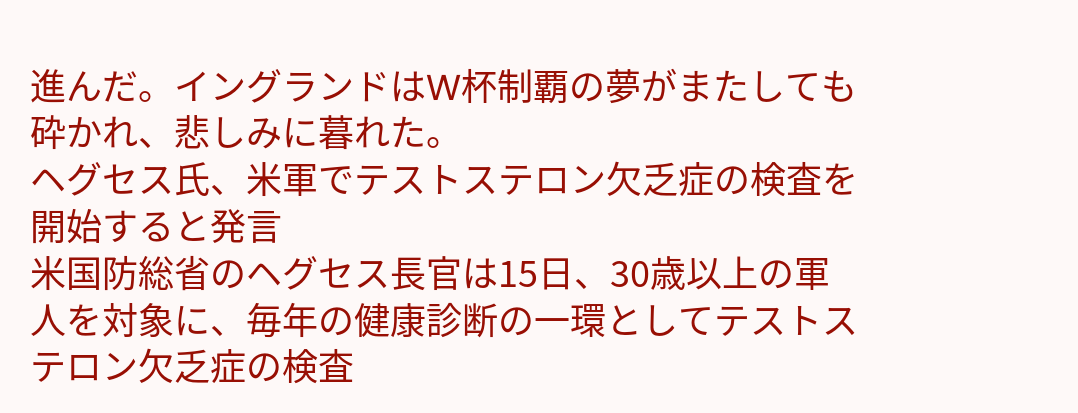進んだ。イングランドはW杯制覇の夢がまたしても砕かれ、悲しみに暮れた。
ヘグセス氏、米軍でテストステロン欠乏症の検査を開始すると発言
米国防総省のヘグセス長官は15日、30歳以上の軍人を対象に、毎年の健康診断の一環としてテストステロン欠乏症の検査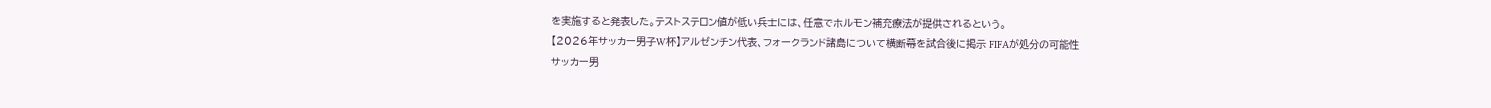を実施すると発表した。テストステロン値が低い兵士には、任意でホルモン補充療法が提供されるという。
【2026年サッカー男子W杯】アルゼンチン代表、フォークランド諸島について横断幕を試合後に掲示 FIFAが処分の可能性
サッカー男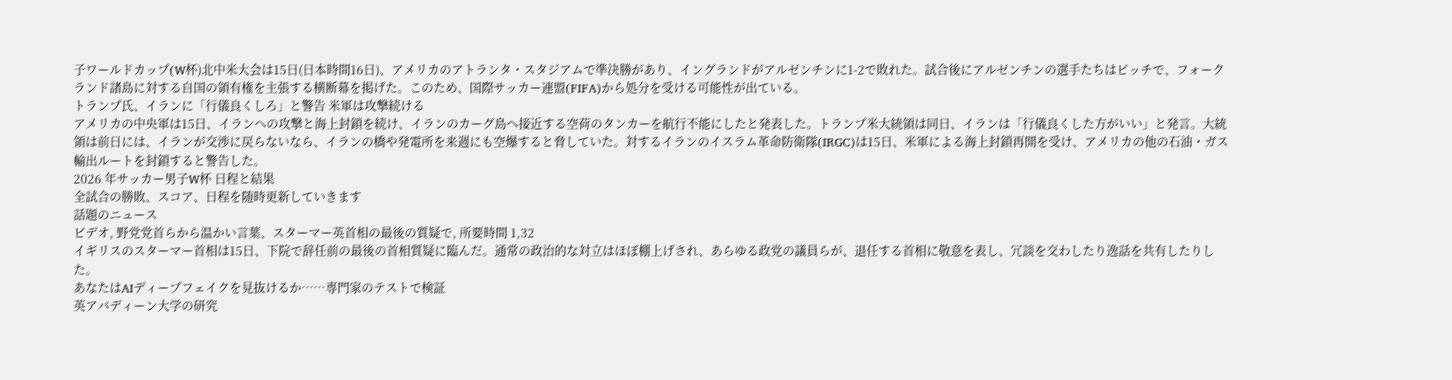子ワールドカップ(W杯)北中米大会は15日(日本時間16日)、アメリカのアトランタ・スタジアムで準決勝があり、イングランドがアルゼンチンに1-2で敗れた。試合後にアルゼンチンの選手たちはピッチで、フォークランド諸島に対する自国の領有権を主張する横断幕を掲げた。このため、国際サッカー連盟(FIFA)から処分を受ける可能性が出ている。
トランプ氏、イランに「行儀良くしろ」と警告 米軍は攻撃続ける
アメリカの中央軍は15日、イランへの攻撃と海上封鎖を続け、イランのカーグ島へ接近する空荷のタンカーを航行不能にしたと発表した。トランプ米大統領は同日、イランは「行儀良くした方がいい」と発言。大統領は前日には、イランが交渉に戻らないなら、イランの橋や発電所を来週にも空爆すると脅していた。対するイランのイスラム革命防衛隊(IRGC)は15日、米軍による海上封鎖再開を受け、アメリカの他の石油・ガス輸出ルートを封鎖すると警告した。
2026 年サッカー男子W杯 日程と結果
全試合の勝敗、スコア、日程を随時更新していきます
話題のニュース
ビデオ, 野党党首らから温かい言葉、スターマー英首相の最後の質疑で, 所要時間 1,32
イギリスのスターマー首相は15日、下院で辞任前の最後の首相質疑に臨んだ。通常の政治的な対立はほぼ棚上げされ、あらゆる政党の議員らが、退任する首相に敬意を表し、冗談を交わしたり逸話を共有したりした。
あなたはAIディープフェイクを見抜けるか……専門家のテストで検証
英アバディーン大学の研究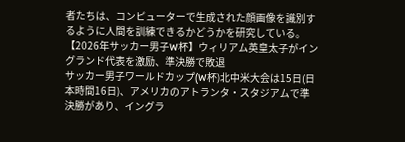者たちは、コンピューターで生成された顔画像を識別するように人間を訓練できるかどうかを研究している。
【2026年サッカー男子W杯】ウィリアム英皇太子がイングランド代表を激励、準決勝で敗退
サッカー男子ワールドカップ(W杯)北中米大会は15日(日本時間16日)、アメリカのアトランタ・スタジアムで準決勝があり、イングラ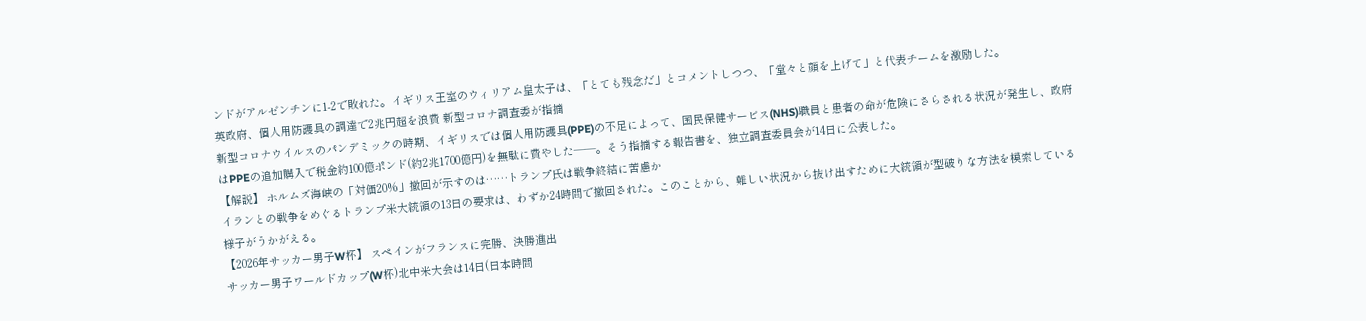ンドがアルゼンチンに1-2で敗れた。イギリス王室のウィリアム皇太子は、「とても残念だ」とコメントしつつ、「堂々と顔を上げて」と代表チームを激励した。
英政府、個人用防護具の調達で2兆円超を浪費 新型コロナ調査委が指摘
新型コロナウイルスのパンデミックの時期、イギリスでは個人用防護具(PPE)の不足によって、国民保健サービス(NHS)職員と患者の命が危険にさらされる状況が発生し、政府はPPEの追加購入で税金約100億ポンド(約2兆1700億円)を無駄に費やした――。そう指摘する報告書を、独立調査委員会が14日に公表した。
【解説】 ホルムズ海峡の「対価20%」撤回が示すのは……トランプ氏は戦争終結に苦慮か
イランとの戦争をめぐるトランプ米大統領の13日の要求は、わずか24時間で撤回された。このことから、難しい状況から抜け出すために大統領が型破りな方法を模索している様子がうかがえる。
【2026年サッカー男子W杯】 スペインがフランスに完勝、決勝進出
サッカー男子ワールドカップ(W杯)北中米大会は14日(日本時間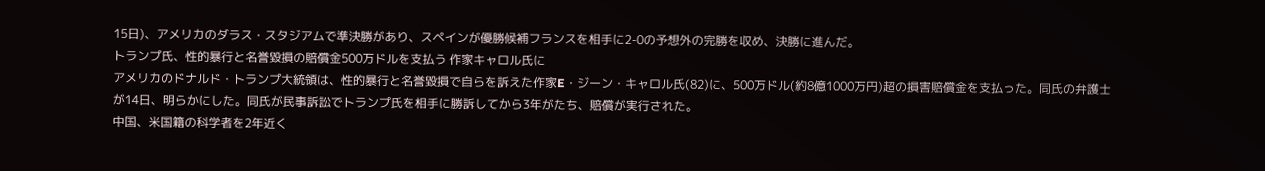15日)、アメリカのダラス・スタジアムで準決勝があり、スペインが優勝候補フランスを相手に2-0の予想外の完勝を収め、決勝に進んだ。
トランプ氏、性的暴行と名誉毀損の賠償金500万ドルを支払う 作家キャロル氏に
アメリカのドナルド・トランプ大統領は、性的暴行と名誉毀損で自らを訴えた作家E・ジーン・キャロル氏(82)に、500万ドル(約8億1000万円)超の損害賠償金を支払った。同氏の弁護士が14日、明らかにした。同氏が民事訴訟でトランプ氏を相手に勝訴してから3年がたち、賠償が実行された。
中国、米国籍の科学者を2年近く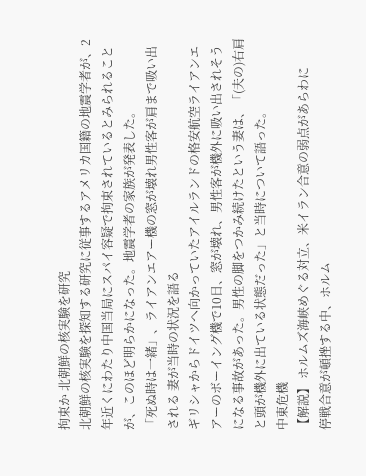拘束か 北朝鮮の核実験を研究
北朝鮮の核実験を探知する研究に従事するアメリカ国籍の地震学者が、2年近くにわたり中国当局にスパイ容疑で拘束されているとみられることが、このほど明らかになった。地震学者の家族が発表した。
「死ぬ時は一緒」、ライアンエアー機の窓が壊れ男性客が肩まで吸い出される 妻が当時の状況を語る
ギリシャからドイツへ向かっていたアイルランドの格安航空ライアンエアーのボーイング機で10日、窓が壊れ、男性客が機外に吸い出されそうになる事故があった。男性の脚をつかみ続けたという妻は、「(夫の)右肩と頭が機外に出ている状態だった」と当時について語った。
中東危機
【解説】 ホルムズ海峡めぐる対立、米イラン合意の弱点があらわに
停戦合意が頓挫する中、ホルム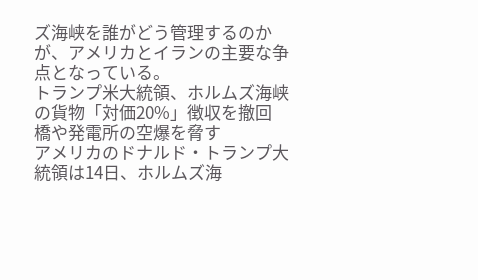ズ海峡を誰がどう管理するのかが、アメリカとイランの主要な争点となっている。
トランプ米大統領、ホルムズ海峡の貨物「対価20%」徴収を撤回 橋や発電所の空爆を脅す
アメリカのドナルド・トランプ大統領は14日、ホルムズ海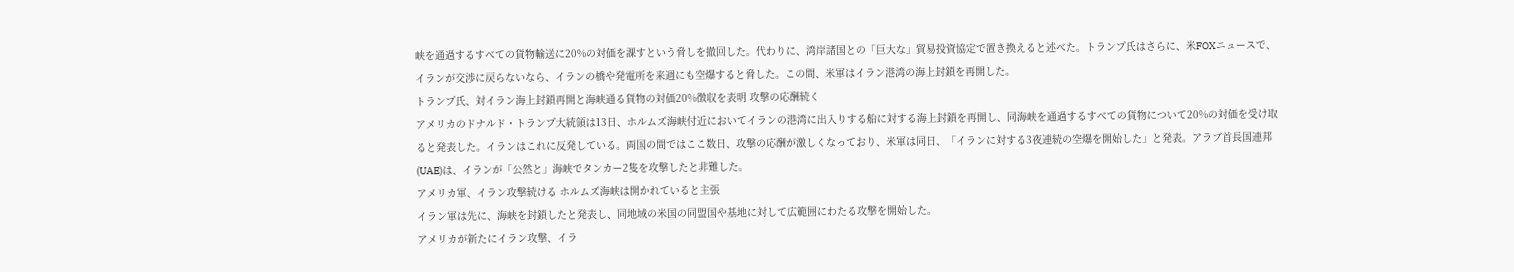峡を通過するすべての貨物輸送に20%の対価を課すという脅しを撤回した。代わりに、湾岸諸国との「巨大な」貿易投資協定で置き換えると述べた。トランプ氏はさらに、米FOXニュースで、イランが交渉に戻らないなら、イランの橋や発電所を来週にも空爆すると脅した。この間、米軍はイラン港湾の海上封鎖を再開した。
トランプ氏、対イラン海上封鎖再開と海峡通る貨物の対価20%徴収を表明 攻撃の応酬続く
アメリカのドナルド・トランプ大統領は13日、ホルムズ海峡付近においてイランの港湾に出入りする船に対する海上封鎖を再開し、同海峡を通過するすべての貨物について20%の対価を受け取ると発表した。イランはこれに反発している。両国の間ではここ数日、攻撃の応酬が激しくなっており、米軍は同日、「イランに対する3夜連続の空爆を開始した」と発表。アラブ首長国連邦(UAE)は、イランが「公然と」海峡でタンカー2隻を攻撃したと非難した。
アメリカ軍、イラン攻撃続ける ホルムズ海峡は開かれていると主張
イラン軍は先に、海峡を封鎖したと発表し、同地域の米国の同盟国や基地に対して広範囲にわたる攻撃を開始した。
アメリカが新たにイラン攻撃、イラ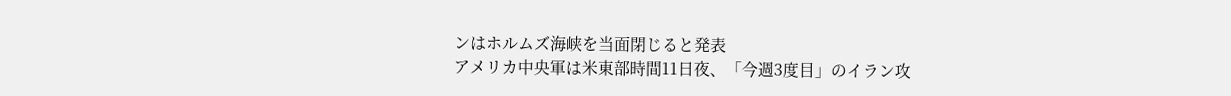ンはホルムズ海峡を当面閉じると発表
アメリカ中央軍は米東部時間11日夜、「今週3度目」のイラン攻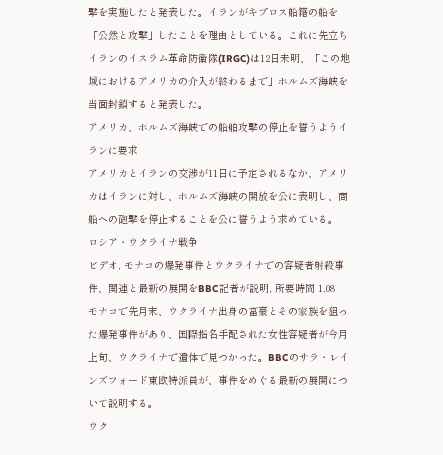撃を実施したと発表した。イランがキプロス船籍の船を「公然と攻撃」したことを理由としている。これに先立ちイランのイスラム革命防衛隊(IRGC)は12日未明、「この地域におけるアメリカの介入が終わるまで」ホルムズ海峡を当面封鎖すると発表した。
アメリカ、ホルムズ海峡での船舶攻撃の停止を誓うようイランに要求
アメリカとイランの交渉が11日に予定されるなか、アメリカはイランに対し、ホルムズ海峡の開放を公に表明し、商船への砲撃を停止することを公に誓うよう求めている。
ロシア・ウクライナ戦争
ビデオ, モナコの爆発事件とウクライナでの容疑者射殺事件、関連と最新の展開をBBC記者が説明, 所要時間 1,08
モナコで先月末、ウクライナ出身の富豪とその家族を狙った爆発事件があり、国際指名手配された女性容疑者が今月上旬、ウクライナで遺体で見つかった。BBCのサラ・レインズフォード東欧特派員が、事件をめぐる最新の展開について説明する。
ウク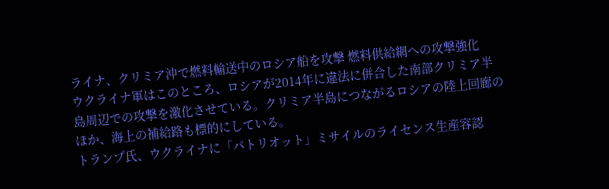ライナ、クリミア沖で燃料輸送中のロシア船を攻撃 燃料供給網への攻撃強化
ウクライナ軍はこのところ、ロシアが2014年に違法に併合した南部クリミア半島周辺での攻撃を激化させている。クリミア半島につながるロシアの陸上回廊のほか、海上の補給路も標的にしている。
トランプ氏、ウクライナに「パトリオット」ミサイルのライセンス生産容認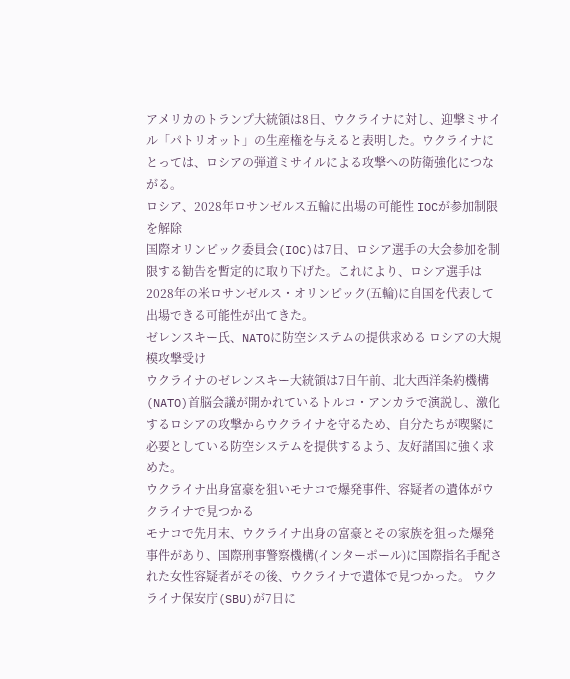アメリカのトランプ大統領は8日、ウクライナに対し、迎撃ミサイル「パトリオット」の生産権を与えると表明した。ウクライナにとっては、ロシアの弾道ミサイルによる攻撃への防衛強化につながる。
ロシア、2028年ロサンゼルス五輪に出場の可能性 IOCが参加制限を解除
国際オリンピック委員会(IOC)は7日、ロシア選手の大会参加を制限する勧告を暫定的に取り下げた。これにより、ロシア選手は2028年の米ロサンゼルス・オリンピック(五輪)に自国を代表して出場できる可能性が出てきた。
ゼレンスキー氏、NATOに防空システムの提供求める ロシアの大規模攻撃受け
ウクライナのゼレンスキー大統領は7日午前、北大西洋条約機構(NATO)首脳会議が開かれているトルコ・アンカラで演説し、激化するロシアの攻撃からウクライナを守るため、自分たちが喫緊に必要としている防空システムを提供するよう、友好諸国に強く求めた。
ウクライナ出身富豪を狙いモナコで爆発事件、容疑者の遺体がウクライナで見つかる
モナコで先月末、ウクライナ出身の富豪とその家族を狙った爆発事件があり、国際刑事警察機構(インターポール)に国際指名手配された女性容疑者がその後、ウクライナで遺体で見つかった。 ウクライナ保安庁(SBU)が7日に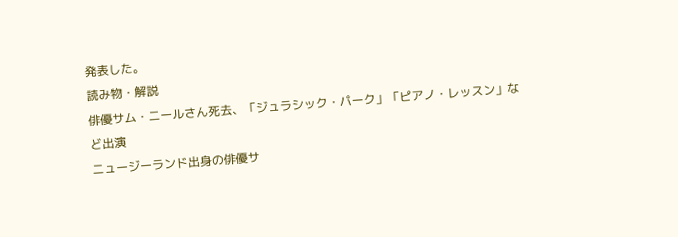発表した。
読み物・解説
俳優サム・ニールさん死去、「ジュラシック・パーク」「ピアノ・レッスン」など出演
ニュージーランド出身の俳優サ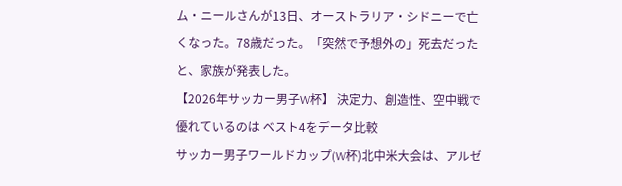ム・ニールさんが13日、オーストラリア・シドニーで亡くなった。78歳だった。「突然で予想外の」死去だったと、家族が発表した。
【2026年サッカー男子W杯】 決定力、創造性、空中戦で優れているのは ベスト4をデータ比較
サッカー男子ワールドカップ(W杯)北中米大会は、アルゼ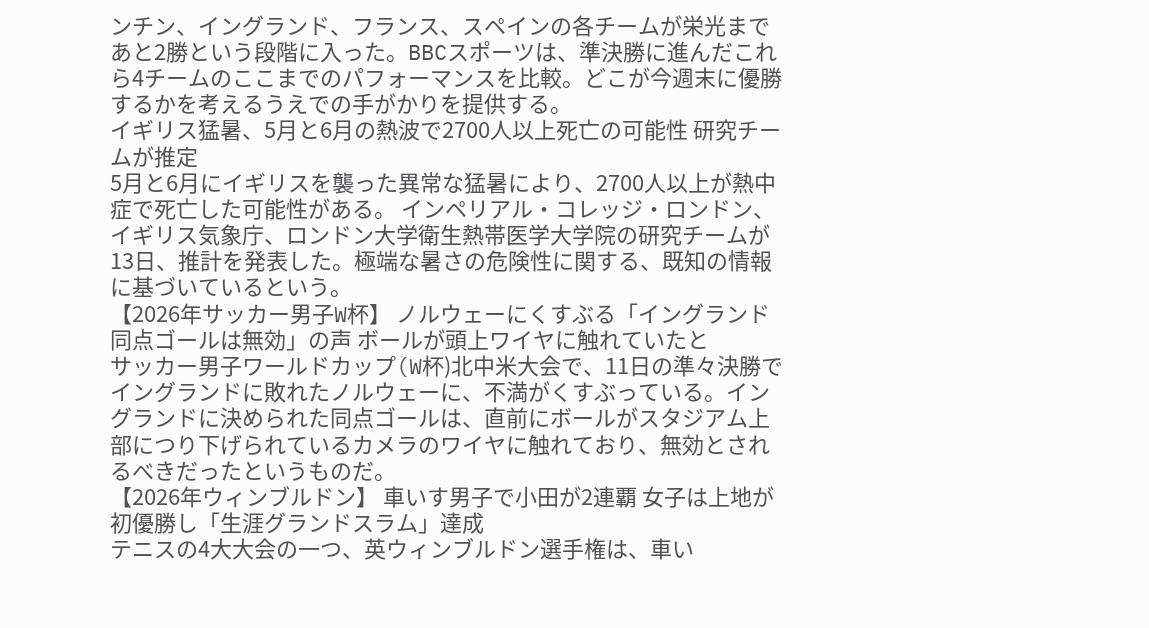ンチン、イングランド、フランス、スペインの各チームが栄光まであと2勝という段階に入った。BBCスポーツは、準決勝に進んだこれら4チームのここまでのパフォーマンスを比較。どこが今週末に優勝するかを考えるうえでの手がかりを提供する。
イギリス猛暑、5月と6月の熱波で2700人以上死亡の可能性 研究チームが推定
5月と6月にイギリスを襲った異常な猛暑により、2700人以上が熱中症で死亡した可能性がある。 インペリアル・コレッジ・ロンドン、イギリス気象庁、ロンドン大学衛生熱帯医学大学院の研究チームが13日、推計を発表した。極端な暑さの危険性に関する、既知の情報に基づいているという。
【2026年サッカー男子W杯】 ノルウェーにくすぶる「イングランド同点ゴールは無効」の声 ボールが頭上ワイヤに触れていたと
サッカー男子ワールドカップ(W杯)北中米大会で、11日の準々決勝でイングランドに敗れたノルウェーに、不満がくすぶっている。イングランドに決められた同点ゴールは、直前にボールがスタジアム上部につり下げられているカメラのワイヤに触れており、無効とされるべきだったというものだ。
【2026年ウィンブルドン】 車いす男子で小田が2連覇 女子は上地が初優勝し「生涯グランドスラム」達成
テニスの4大大会の一つ、英ウィンブルドン選手権は、車い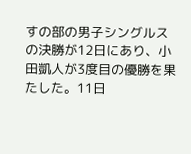すの部の男子シングルスの決勝が12日にあり、小田凱人が3度目の優勝を果たした。11日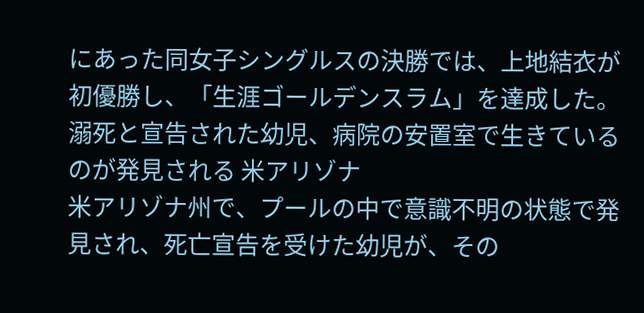にあった同女子シングルスの決勝では、上地結衣が初優勝し、「生涯ゴールデンスラム」を達成した。
溺死と宣告された幼児、病院の安置室で生きているのが発見される 米アリゾナ
米アリゾナ州で、プールの中で意識不明の状態で発見され、死亡宣告を受けた幼児が、その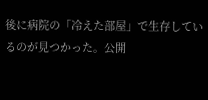後に病院の「冷えた部屋」で生存しているのが見つかった。公開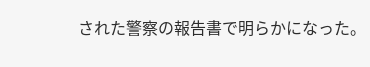された警察の報告書で明らかになった。